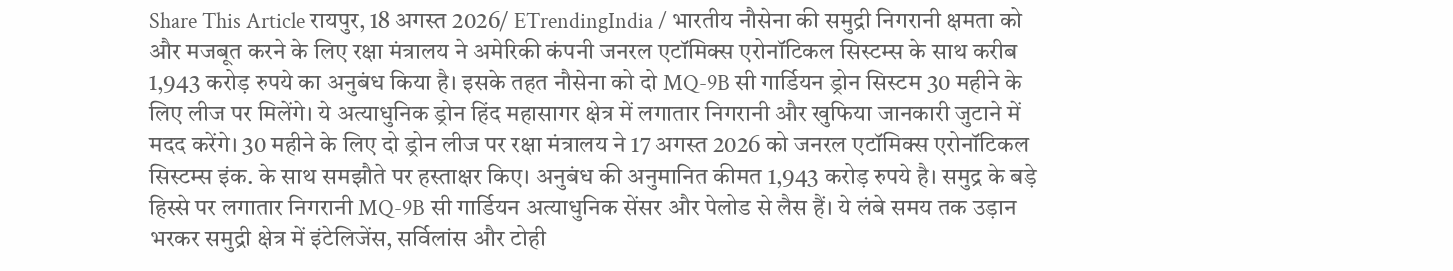Share This Article रायपुर, 18 अगस्त 2026/ ETrendingIndia / भारतीय नौसेना की समुद्री निगरानी क्षमता को और मजबूत करने के लिए रक्षा मंत्रालय ने अमेरिकी कंपनी जनरल एटॉमिक्स एरोनॉटिकल सिस्टम्स के साथ करीब 1,943 करोड़ रुपये का अनुबंध किया है। इसके तहत नौसेना को दो MQ-9B सी गार्डियन ड्रोन सिस्टम 30 महीने के लिए लीज पर मिलेंगे। ये अत्याधुनिक ड्रोन हिंद महासागर क्षेत्र में लगातार निगरानी और खुफिया जानकारी जुटाने में मदद करेंगे। 30 महीने के लिए दो ड्रोन लीज पर रक्षा मंत्रालय ने 17 अगस्त 2026 को जनरल एटॉमिक्स एरोनॉटिकल सिस्टम्स इंक. के साथ समझौते पर हस्ताक्षर किए। अनुबंध की अनुमानित कीमत 1,943 करोड़ रुपये है। समुद्र के बड़े हिस्से पर लगातार निगरानी MQ-9B सी गार्डियन अत्याधुनिक सेंसर और पेलोड से लैस हैं। ये लंबे समय तक उड़ान भरकर समुद्री क्षेत्र में इंटेलिजेंस, सर्विलांस और टोही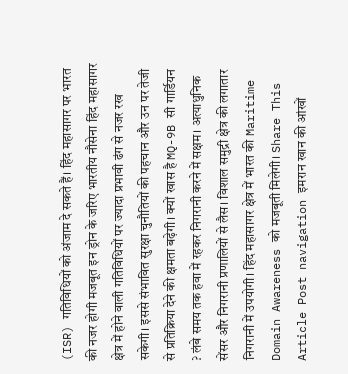(ISR) गतिविधियों को अंजाम दे सकते हैं। हिंद महासागर पर भारत की नजर होगी मजबूत इन ड्रोन के जरिए भारतीय नौसेना हिंद महासागर क्षेत्र में होने वाली गतिविधियों पर ज्यादा प्रभावी ढंग से नजर रख सकेगी। इससे संभावित सुरक्षा चुनौतियों की पहचान और उन पर तेजी से प्रतिक्रिया देने की क्षमता बढ़ेगी। क्यों खास है MQ-9B सी गार्डियन ? लंबे समय तक हवा में रहकर निगरानी करने में सक्षम। अत्याधुनिक सेंसर और निगरानी प्रणालियों से लैस। विशाल समुद्री क्षेत्र की लगातार निगरानी में उपयोगी। हिंद महासागर क्षेत्र में भारत की Maritime Domain Awareness को मजबूती मिलेगी। Share This Article Post navigation इमरान खान की आंखों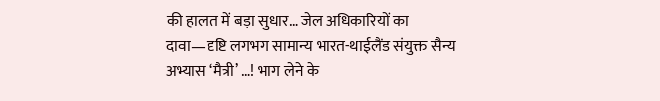की हालत में बड़ा सुधार… जेल अधिकारियों का दावा—दृष्टि लगभग सामान्य भारत-थाईलैंड संयुक्त सैन्य अभ्यास ‘मैत्री’ …! भाग लेने के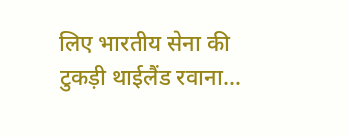लिए भारतीय सेना की टुकड़ी थाईलैंड रवाना…